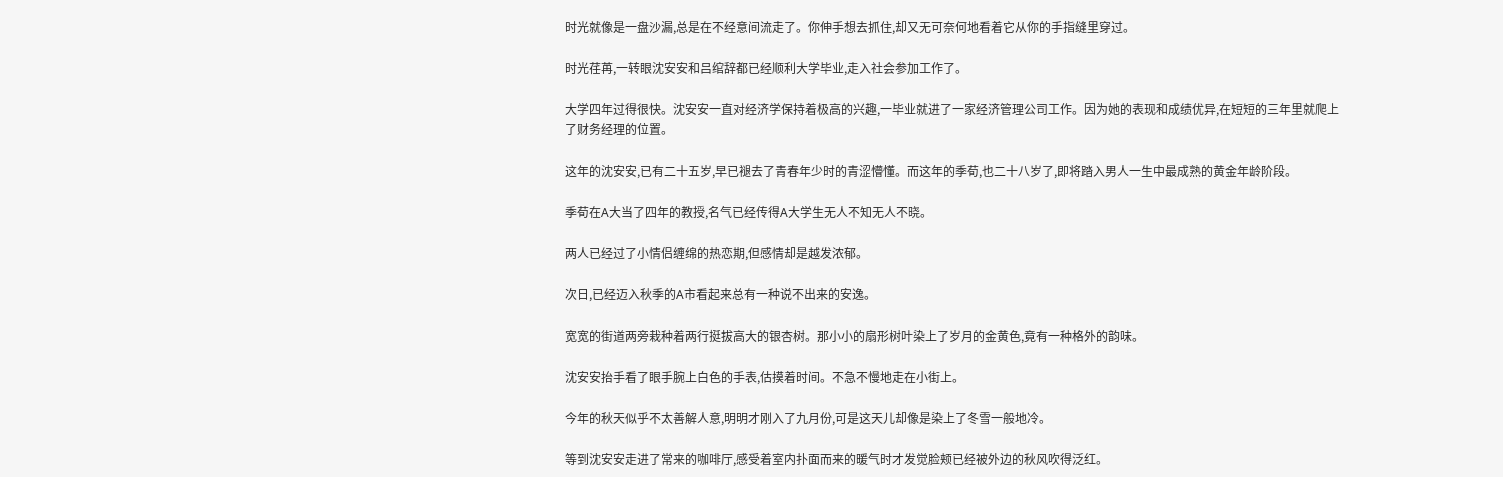时光就像是一盘沙漏,总是在不经意间流走了。你伸手想去抓住,却又无可奈何地看着它从你的手指缝里穿过。

时光荏苒,一转眼沈安安和吕绾辞都已经顺利大学毕业,走入社会参加工作了。

大学四年过得很快。沈安安一直对经济学保持着极高的兴趣,一毕业就进了一家经济管理公司工作。因为她的表现和成绩优异,在短短的三年里就爬上了财务经理的位置。

这年的沈安安,已有二十五岁,早已褪去了青春年少时的青涩懵懂。而这年的季荀,也二十八岁了,即将踏入男人一生中最成熟的黄金年龄阶段。

季荀在A大当了四年的教授,名气已经传得A大学生无人不知无人不晓。

两人已经过了小情侣缠绵的热恋期,但感情却是越发浓郁。

次日,已经迈入秋季的A市看起来总有一种说不出来的安逸。

宽宽的街道两旁栽种着两行挺拔高大的银杏树。那小小的扇形树叶染上了岁月的金黄色,竟有一种格外的韵味。

沈安安抬手看了眼手腕上白色的手表,估摸着时间。不急不慢地走在小街上。

今年的秋天似乎不太善解人意,明明才刚入了九月份,可是这天儿却像是染上了冬雪一般地冷。

等到沈安安走进了常来的咖啡厅,感受着室内扑面而来的暖气时才发觉脸颊已经被外边的秋风吹得泛红。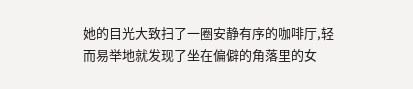她的目光大致扫了一圈安静有序的咖啡厅,轻而易举地就发现了坐在偏僻的角落里的女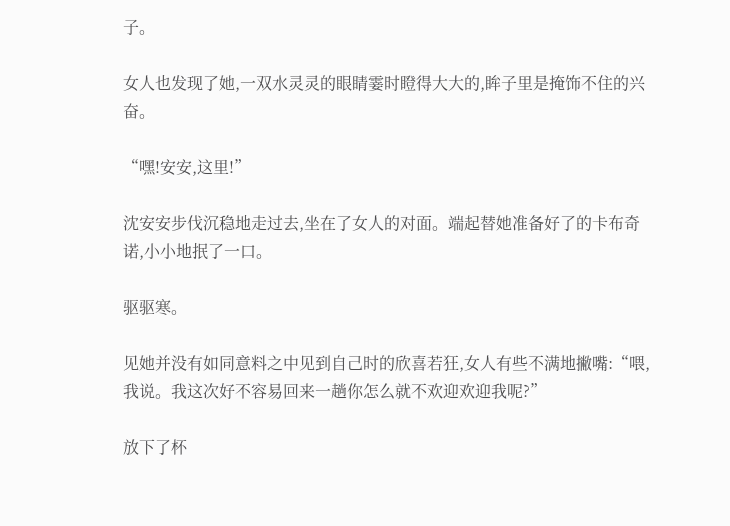子。

女人也发现了她,一双水灵灵的眼睛霎时瞪得大大的,眸子里是掩饰不住的兴奋。

“嘿!安安,这里!”

沈安安步伐沉稳地走过去,坐在了女人的对面。端起替她准备好了的卡布奇诺,小小地抿了一口。

驱驱寒。

见她并没有如同意料之中见到自己时的欣喜若狂,女人有些不满地撇嘴:“喂,我说。我这次好不容易回来一趟你怎么就不欢迎欢迎我呢?”

放下了杯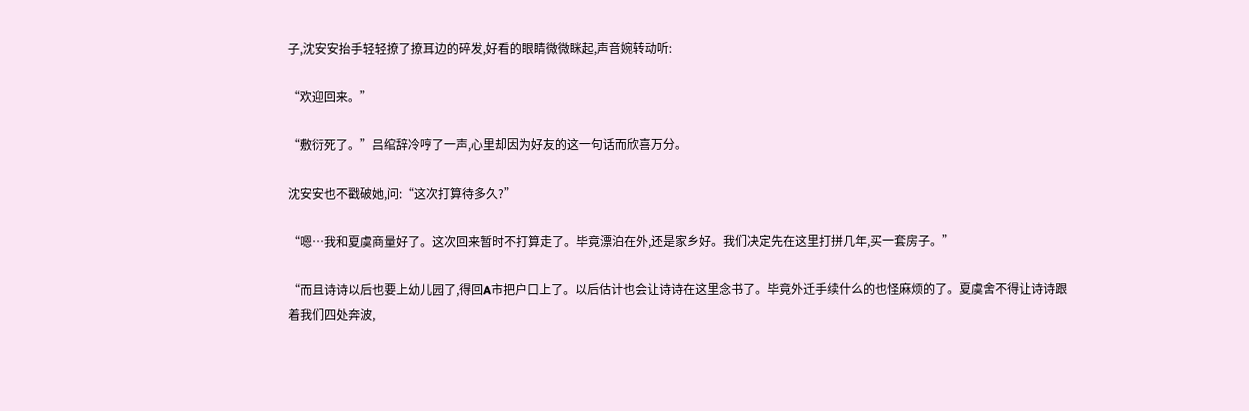子,沈安安抬手轻轻撩了撩耳边的碎发,好看的眼睛微微眯起,声音婉转动听:

“欢迎回来。”

“敷衍死了。”吕绾辞冷哼了一声,心里却因为好友的这一句话而欣喜万分。

沈安安也不戳破她,问:“这次打算待多久?”

“嗯…我和夏虞商量好了。这次回来暂时不打算走了。毕竟漂泊在外,还是家乡好。我们决定先在这里打拼几年,买一套房子。”

“而且诗诗以后也要上幼儿园了,得回A市把户口上了。以后估计也会让诗诗在这里念书了。毕竟外迁手续什么的也怪麻烦的了。夏虞舍不得让诗诗跟着我们四处奔波,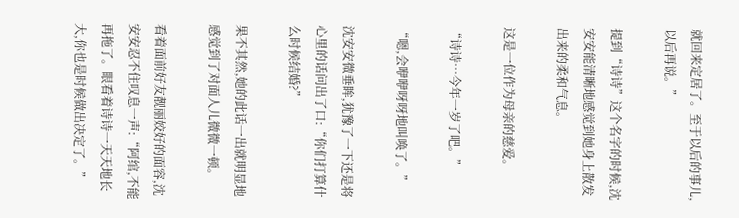就回来定居了。至于以后的事儿,以后再说。”

提到“诗诗”这个名字的时候,沈安安能清晰地感觉到她身上散发出来的柔和气息。

这是一位作为母亲的慈爱。

“诗诗…今年一岁了吧。”

“嗯,会咿咿呀呀地叫唤了。”

沈安安微垂眸,犹豫了一下还是将心里的话问出了口:“你们打算什么时候结婚?”

果不其然,她的此话一出就明显地感觉到了对面人儿微微一顿。

看着面前好友靓丽姣好的面容,沈安安忍不住叹息一声:“阿绾,不能再拖了。眼看着诗诗一天天地长大,你也是时候做出决定了。”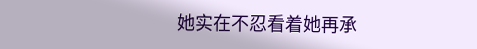她实在不忍看着她再承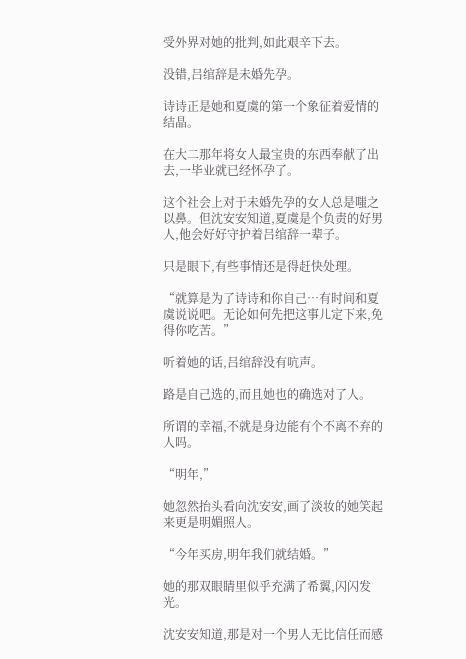受外界对她的批判,如此艰辛下去。

没错,吕绾辞是未婚先孕。

诗诗正是她和夏虞的第一个象征着爱情的结晶。

在大二那年将女人最宝贵的东西奉献了出去,一毕业就已经怀孕了。

这个社会上对于未婚先孕的女人总是嗤之以鼻。但沈安安知道,夏虞是个负责的好男人,他会好好守护着吕绾辞一辈子。

只是眼下,有些事情还是得赶快处理。

“就算是为了诗诗和你自己…有时间和夏虞说说吧。无论如何先把这事儿定下来,免得你吃苦。”

听着她的话,吕绾辞没有吭声。

路是自己选的,而且她也的确选对了人。

所谓的幸福,不就是身边能有个不离不弃的人吗。

“明年,”

她忽然抬头看向沈安安,画了淡妆的她笑起来更是明媚照人。

“今年买房,明年我们就结婚。”

她的那双眼睛里似乎充满了希翼,闪闪发光。

沈安安知道,那是对一个男人无比信任而感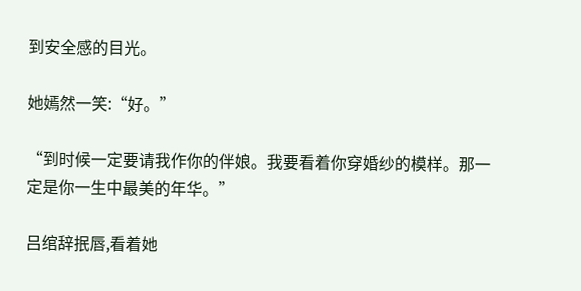到安全感的目光。

她嫣然一笑:“好。”

“到时候一定要请我作你的伴娘。我要看着你穿婚纱的模样。那一定是你一生中最美的年华。”

吕绾辞抿唇,看着她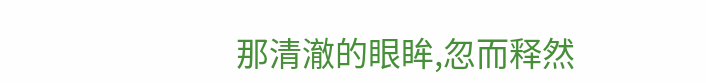那清澈的眼眸,忽而释然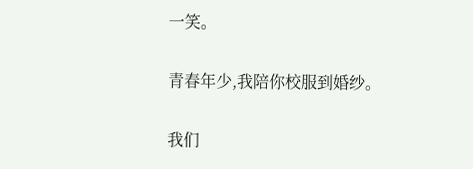一笑。

青春年少,我陪你校服到婚纱。

我们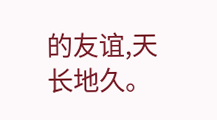的友谊,天长地久。